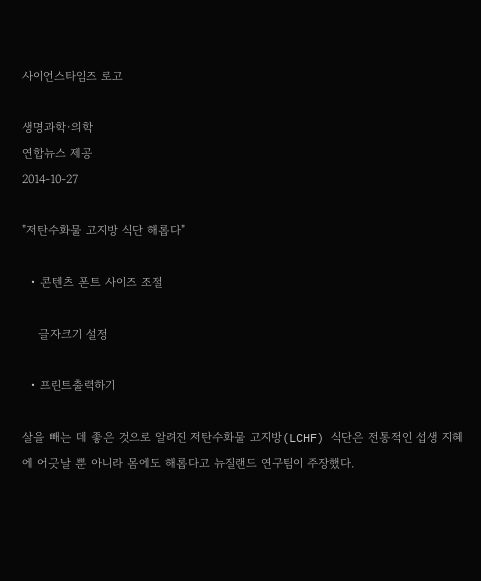사이언스타임즈 로고

생명과학·의학
연합뉴스 제공
2014-10-27

"저탄수화물 고지방 식단 해롭다"

  • 콘텐츠 폰트 사이즈 조절

    글자크기 설정

  • 프린트출력하기

살을 빼는 데 좋은 것으로 알려진 저탄수화물 고지방(LCHF) 식단은 전통적인 섭생 지혜에 어긋날 뿐 아니라 몸에도 해롭다고 뉴질랜드 연구팀이 주장했다.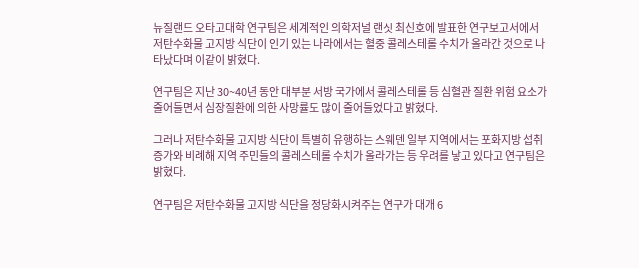뉴질랜드 오타고대학 연구팀은 세계적인 의학저널 랜싯 최신호에 발표한 연구보고서에서 저탄수화물 고지방 식단이 인기 있는 나라에서는 혈중 콜레스테롤 수치가 올라간 것으로 나타났다며 이같이 밝혔다.

연구팀은 지난 30~40년 동안 대부분 서방 국가에서 콜레스테롤 등 심혈관 질환 위험 요소가 줄어들면서 심장질환에 의한 사망률도 많이 줄어들었다고 밝혔다.

그러나 저탄수화물 고지방 식단이 특별히 유행하는 스웨덴 일부 지역에서는 포화지방 섭취 증가와 비례해 지역 주민들의 콜레스테롤 수치가 올라가는 등 우려를 낳고 있다고 연구팀은 밝혔다.

연구팀은 저탄수화물 고지방 식단을 정당화시켜주는 연구가 대개 6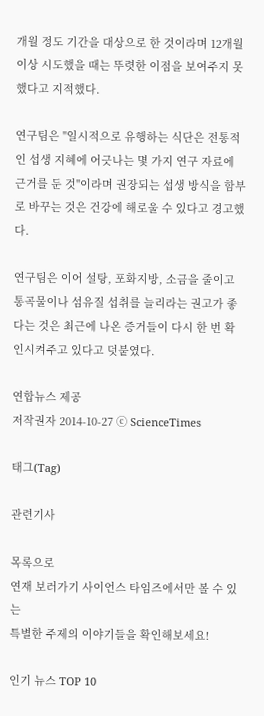개월 정도 기간을 대상으로 한 것이라며 12개월 이상 시도했을 때는 뚜렷한 이점을 보여주지 못했다고 지적했다.

연구팀은 "일시적으로 유행하는 식단은 전통적인 섭생 지혜에 어긋나는 몇 가지 연구 자료에 근거를 둔 것"이라며 권장되는 섭생 방식을 함부로 바꾸는 것은 건강에 해로울 수 있다고 경고했다.

연구팀은 이어 설탕, 포화지방, 소금을 줄이고 통곡물이나 섬유질 섭취를 늘리라는 권고가 좋다는 것은 최근에 나온 증거들이 다시 한 번 확인시켜주고 있다고 덧붙였다.

연합뉴스 제공
저작권자 2014-10-27 ⓒ ScienceTimes

태그(Tag)

관련기사

목록으로
연재 보러가기 사이언스 타임즈에서만 볼 수 있는
특별한 주제의 이야기들을 확인해보세요!

인기 뉴스 TOP 10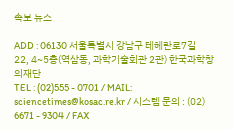속보 뉴스

ADD : 06130 서울특별시 강남구 테헤란로7길 22, 4~5층(역삼동, 과학기술회관 2관) 한국과학창의재단
TEL : (02)555 - 0701 / MAIL: sciencetimes@kosac.re.kr / 시스템 문의 : (02) 6671 - 9304 / FAX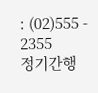: (02)555 - 2355
정기간행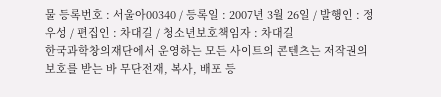물 등록번호 : 서울아00340 / 등록일 : 2007년 3월 26일 / 발행인 : 정우성 / 편집인 : 차대길 / 청소년보호책임자 : 차대길
한국과학창의재단에서 운영하는 모든 사이트의 콘텐츠는 저작권의 보호를 받는 바 무단전재, 복사, 배포 등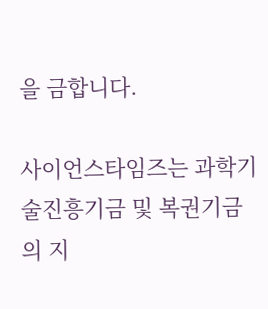을 금합니다.

사이언스타임즈는 과학기술진흥기금 및 복권기금의 지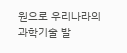원으로 우리나라의 과학기술 발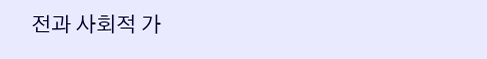전과 사회적 가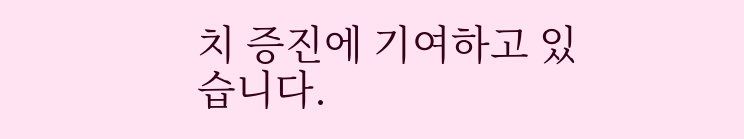치 증진에 기여하고 있습니다.